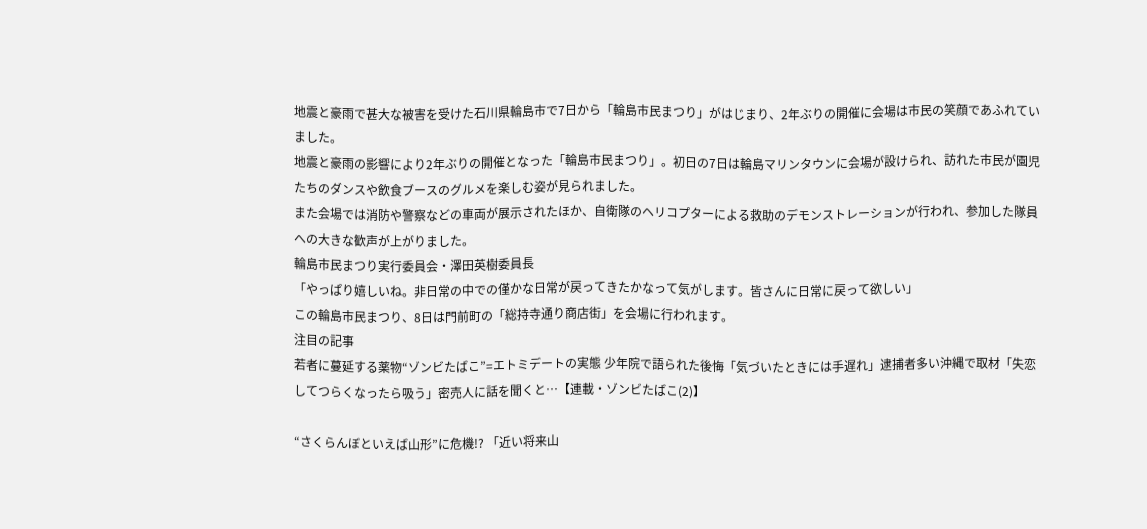地震と豪雨で甚大な被害を受けた石川県輪島市で7日から「輪島市民まつり」がはじまり、2年ぶりの開催に会場は市民の笑顔であふれていました。
地震と豪雨の影響により2年ぶりの開催となった「輪島市民まつり」。初日の7日は輪島マリンタウンに会場が設けられ、訪れた市民が園児たちのダンスや飲食ブースのグルメを楽しむ姿が見られました。
また会場では消防や警察などの車両が展示されたほか、自衛隊のヘリコプターによる救助のデモンストレーションが行われ、参加した隊員への大きな歓声が上がりました。
輪島市民まつり実行委員会・澤田英樹委員長
「やっぱり嬉しいね。非日常の中での僅かな日常が戻ってきたかなって気がします。皆さんに日常に戻って欲しい」
この輪島市民まつり、8日は門前町の「総持寺通り商店街」を会場に行われます。
注目の記事
若者に蔓延する薬物“ゾンビたばこ”=エトミデートの実態 少年院で語られた後悔「気づいたときには手遅れ」逮捕者多い沖縄で取材「失恋してつらくなったら吸う」密売人に話を聞くと…【連載・ゾンビたばこ(2)】

“さくらんぼといえば山形”に危機!? 「近い将来山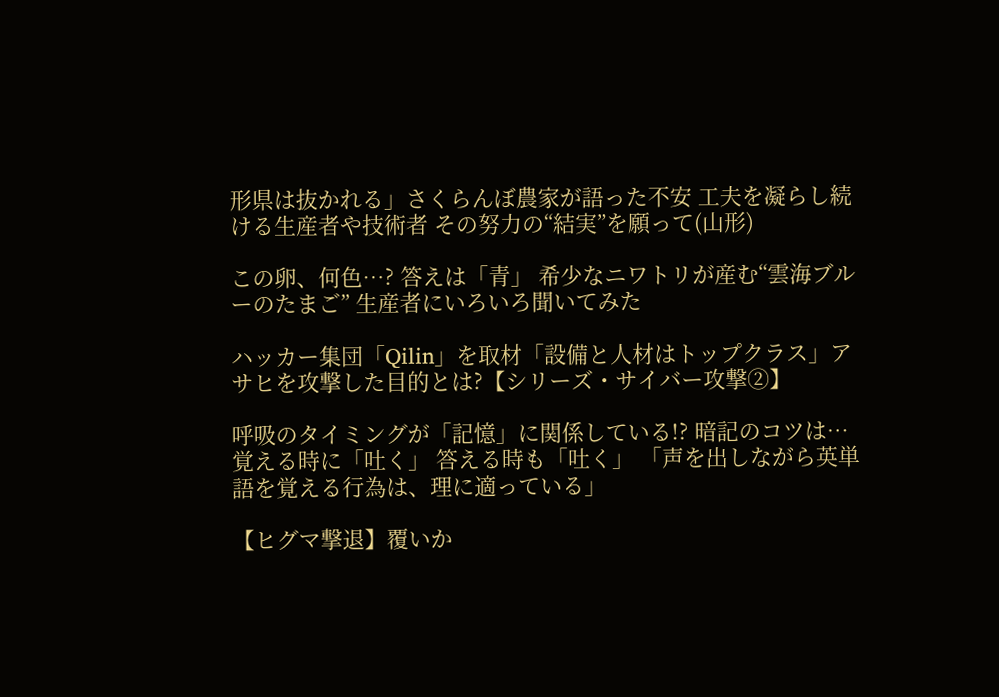形県は抜かれる」さくらんぼ農家が語った不安 工夫を凝らし続ける生産者や技術者 その努力の“結実”を願って(山形)

この卵、何色…? 答えは「青」 希少なニワトリが産む“雲海ブルーのたまご” 生産者にいろいろ聞いてみた

ハッカー集団「Qilin」を取材「設備と人材はトップクラス」アサヒを攻撃した目的とは?【シリーズ・サイバー攻撃②】

呼吸のタイミングが「記憶」に関係している!? 暗記のコツは…覚える時に「吐く」 答える時も「吐く」 「声を出しながら英単語を覚える行為は、理に適っている」

【ヒグマ撃退】覆いか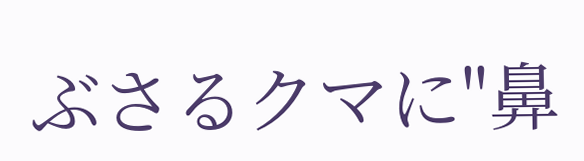ぶさるクマに"鼻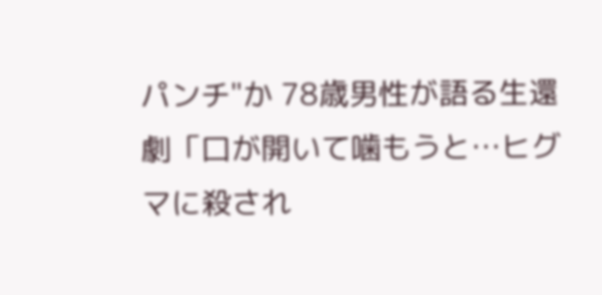パンチ"か 78歳男性が語る生還劇「口が開いて噛もうと…ヒグマに殺され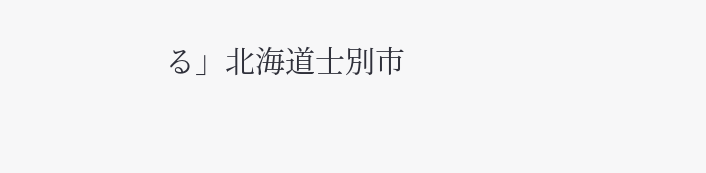る」北海道士別市